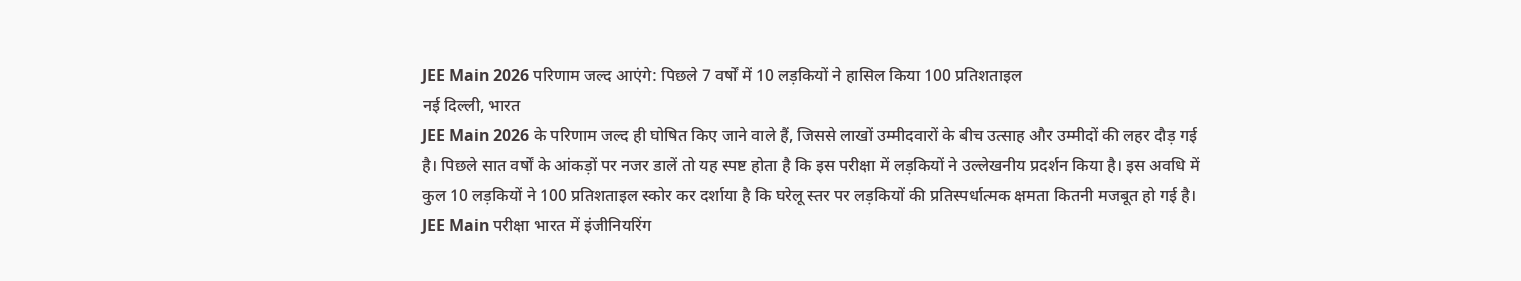JEE Main 2026 परिणाम जल्द आएंगे: पिछले 7 वर्षों में 10 लड़कियों ने हासिल किया 100 प्रतिशताइल
नई दिल्ली, भारत
JEE Main 2026 के परिणाम जल्द ही घोषित किए जाने वाले हैं, जिससे लाखों उम्मीदवारों के बीच उत्साह और उम्मीदों की लहर दौड़ गई है। पिछले सात वर्षों के आंकड़ों पर नजर डालें तो यह स्पष्ट होता है कि इस परीक्षा में लड़कियों ने उल्लेखनीय प्रदर्शन किया है। इस अवधि में कुल 10 लड़कियों ने 100 प्रतिशताइल स्कोर कर दर्शाया है कि घरेलू स्तर पर लड़कियों की प्रतिस्पर्धात्मक क्षमता कितनी मजबूत हो गई है।
JEE Main परीक्षा भारत में इंजीनियरिंग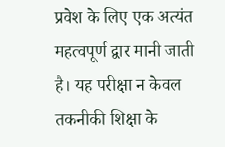प्रवेश के लिए एक अत्यंत महत्वपूर्ण द्वार मानी जाती है। यह परीक्षा न केवल तकनीकी शिक्षा के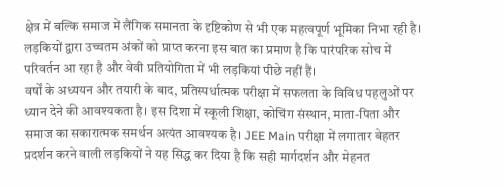क्षेत्र में बल्कि समाज में लैंगिक समानता के दृष्टिकोण से भी एक महत्वपूर्ण भूमिका निभा रही है। लड़कियों द्वारा उच्चतम अंकों को प्राप्त करना इस बात का प्रमाण है कि पारंपरिक सोच में परिवर्तन आ रहा है और वेवी प्रतियोगिता में भी लड़कियां पीछे नहीं हैं।
वर्षों के अध्ययन और तयारी के बाद, प्रतिस्पर्धात्मक परीक्षा में सफलता के विविध पहलुओं पर ध्यान देने की आवश्यकता है। इस दिशा में स्कूली शिक्षा, कोचिंग संस्थान, माता-पिता और समाज का सकारात्मक समर्थन अत्यंत आवश्यक है। JEE Main परीक्षा में लगातार बेहतर प्रदर्शन करने वाली लड़कियों ने यह सिद्ध कर दिया है कि सही मार्गदर्शन और मेहनत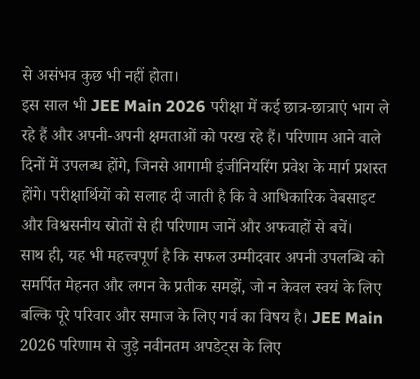से असंभव कुछ भी नहीं होता।
इस साल भी JEE Main 2026 परीक्षा में कई छात्र-छात्राएं भाग ले रहे हैं और अपनी-अपनी क्षमताओं को परख रहे हैं। परिणाम आने वाले दिनों में उपलब्ध होंगे, जिनसे आगामी इंजीनियरिंग प्रवेश के मार्ग प्रशस्त होंगे। परीक्षार्थियों को सलाह दी जाती है कि वे आधिकारिक वेबसाइट और विश्वसनीय स्रोतों से ही परिणाम जानें और अफवाहों से बचें।
साथ ही, यह भी महत्त्वपूर्ण है कि सफल उम्मीदवार अपनी उपलब्धि को समर्पित मेहनत और लगन के प्रतीक समझें, जो न केवल स्वयं के लिए बल्कि पूरे परिवार और समाज के लिए गर्व का विषय है। JEE Main 2026 परिणाम से जुड़े नवीनतम अपडेट्स के लिए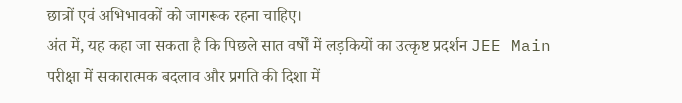छात्रों एवं अभिभावकों को जागरूक रहना चाहिए।
अंत में, यह कहा जा सकता है कि पिछले सात वर्षों में लड़कियों का उत्कृष्ट प्रदर्शन JEE Main परीक्षा में सकारात्मक बदलाव और प्रगति की दिशा में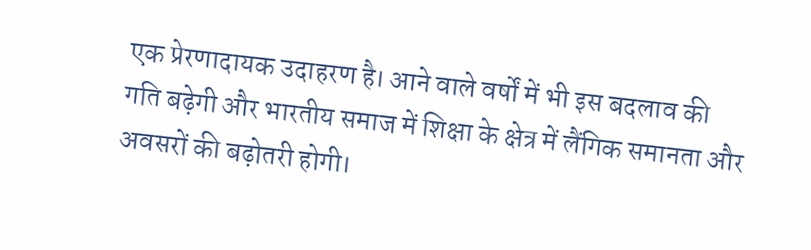एक प्रेरणादायक उदाहरण है। आने वाले वर्षों में भी इस बदलाव की गति बढ़ेगी और भारतीय समाज में शिक्षा के क्षेत्र में लैंगिक समानता और अवसरों की बढ़ोतरी होगी।